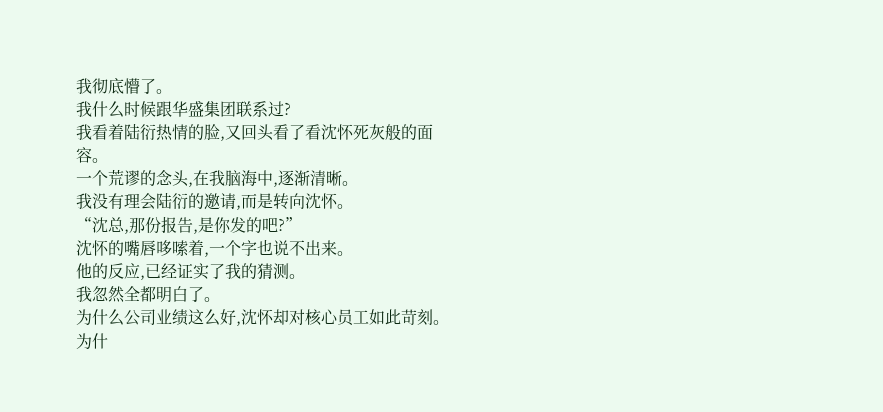我彻底懵了。
我什么时候跟华盛集团联系过?
我看着陆衍热情的脸,又回头看了看沈怀死灰般的面容。
一个荒谬的念头,在我脑海中,逐渐清晰。
我没有理会陆衍的邀请,而是转向沈怀。
“沈总,那份报告,是你发的吧?”
沈怀的嘴唇哆嗦着,一个字也说不出来。
他的反应,已经证实了我的猜测。
我忽然全都明白了。
为什么公司业绩这么好,沈怀却对核心员工如此苛刻。
为什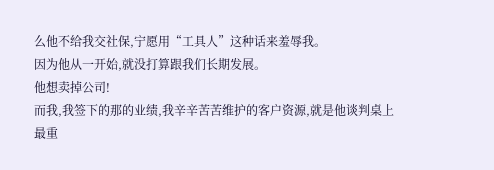么他不给我交社保,宁愿用“工具人”这种话来羞辱我。
因为他从一开始,就没打算跟我们长期发展。
他想卖掉公司!
而我,我签下的那的业绩,我辛辛苦苦维护的客户资源,就是他谈判桌上最重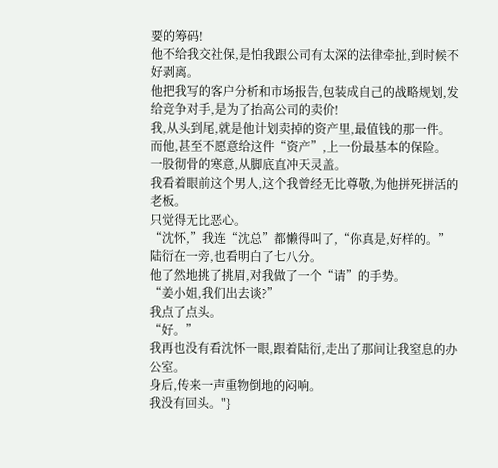要的筹码!
他不给我交社保,是怕我跟公司有太深的法律牵扯,到时候不好剥离。
他把我写的客户分析和市场报告,包装成自己的战略规划,发给竞争对手,是为了抬高公司的卖价!
我,从头到尾,就是他计划卖掉的资产里,最值钱的那一件。
而他,甚至不愿意给这件“资产”,上一份最基本的保险。
一股彻骨的寒意,从脚底直冲天灵盖。
我看着眼前这个男人,这个我曾经无比尊敬,为他拼死拼活的老板。
只觉得无比恶心。
“沈怀,”我连“沈总”都懒得叫了,“你真是,好样的。”
陆衍在一旁,也看明白了七八分。
他了然地挑了挑眉,对我做了一个“请”的手势。
“姜小姐,我们出去谈?”
我点了点头。
“好。”
我再也没有看沈怀一眼,跟着陆衍,走出了那间让我窒息的办公室。
身后,传来一声重物倒地的闷响。
我没有回头。"}